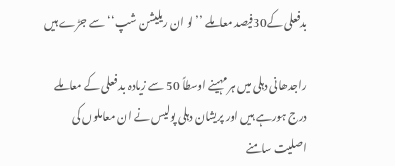بدفعلی کے30فیصد معاملے ’’لو ان ریلیشن شپ‘‘سے جڑے ہیں

راجدھانی دہلی میں ہر مہینے اوسطاً 50 سے زیادہ بد فعلی کے معاملے درج ہورہے ہیں اور پریشان دہلی پولیس نے ان معاملوں کی اصلیت سامنے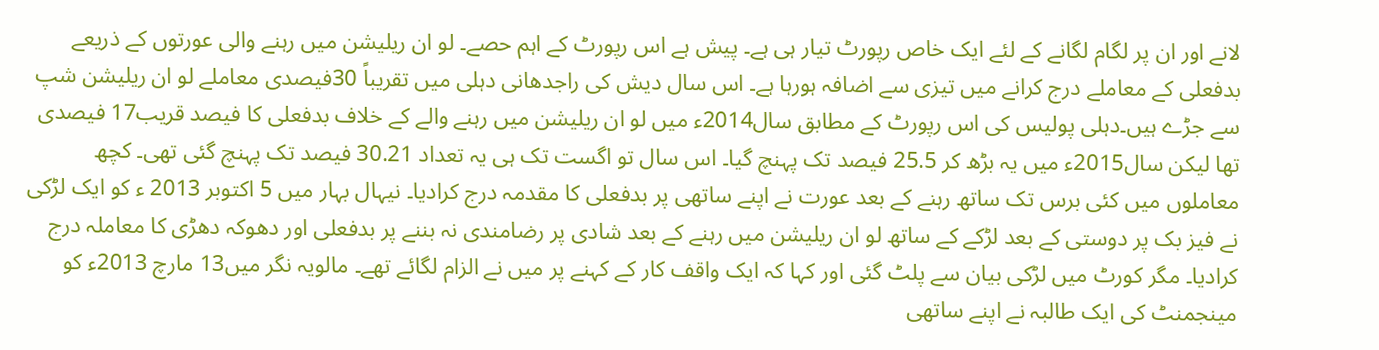لانے اور ان پر لگام لگانے کے لئے ایک خاص رپورٹ تیار ہی ہے۔ پیش ہے اس رپورٹ کے اہم حصے۔ لو ان ریلیشن میں رہنے والی عورتوں کے ذریعے بدفعلی کے معاملے درج کرانے میں تیزی سے اضافہ ہورہا ہے۔ اس سال دیش کی راجدھانی دہلی میں تقریباً 30فیصدی معاملے لو ان ریلیشن شپ سے جڑے ہیں۔دہلی پولیس کی اس رپورٹ کے مطابق سال2014ء میں لو ان ریلیشن میں رہنے والے کے خلاف بدفعلی کا فیصد قریب17 فیصدی تھا لیکن سال2015ء میں یہ بڑھ کر 25.5 فیصد تک پہنچ گیا۔ اس سال تو اگست تک ہی یہ تعداد 30.21 فیصد تک پہنچ گئی تھی۔ کچھ معاملوں میں کئی برس تک ساتھ رہنے کے بعد عورت نے اپنے ساتھی پر بدفعلی کا مقدمہ درج کرادیا۔ نیہال بہار میں 5 اکتوبر 2013 ء کو ایک لڑکی نے فیز بک پر دوستی کے بعد لڑکے کے ساتھ لو ان ریلیشن میں رہنے کے بعد شادی پر رضامندی نہ بننے پر بدفعلی اور دھوکہ دھڑی کا معاملہ درج کرادیا۔ مگر کورٹ میں لڑکی بیان سے پلٹ گئی اور کہا کہ ایک واقف کار کے کہنے پر میں نے الزام لگائے تھے۔ مالویہ نگر میں13 مارچ 2013ء کو مینجمنٹ کی ایک طالبہ نے اپنے ساتھی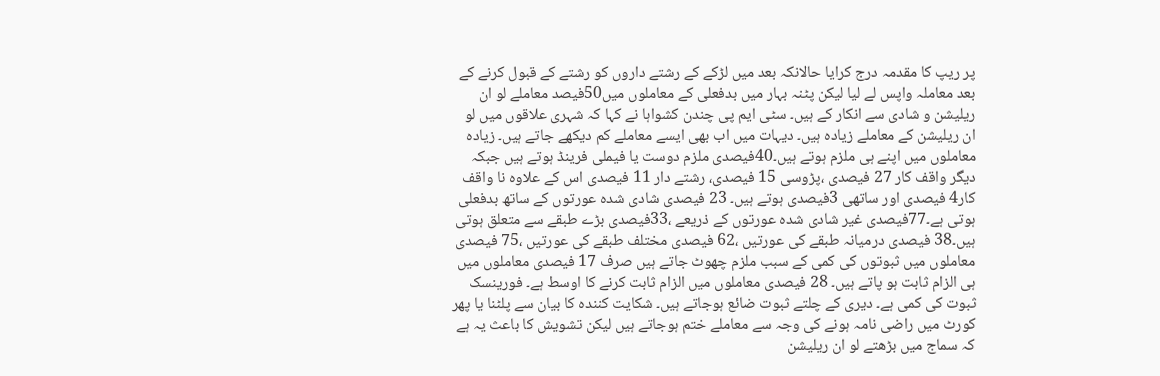پر ریپ کا مقدمہ درج کرایا حالانکہ بعد میں لڑکے کے رشتے داروں کو رشتے کے قبول کرنے کے بعد معاملہ واپس لے لیا لیکن پٹنہ بہار میں بدفعلی کے معاملوں میں50فیصد معاملے لو ان ریلیشن و شادی سے انکار کے ہیں۔ سٹی ایم پی چندن کشواہا نے کہا کہ شہری علاقوں میں لو ان ریلیشن کے معاملے زیادہ ہیں۔ دیہات میں اب بھی ایسے معاملے کم دیکھے جاتے ہیں۔ زیادہ معاملوں میں اپنے ہی ملزم ہوتے ہیں۔40فیصدی ملزم دوست یا فیملی فرینڈ ہوتے ہیں جبکہ دیگر واقف کار 27 فیصدی ،پڑوسی 15 فیصدی، رشتے دار 11 فیصدی اس کے علاوہ نا واقف کار4 فیصدی اور ساتھی 3فیصدی ہوتے ہیں۔ 23 فیصدی شادی شدہ عورتوں کے ساتھ بدفعلی ہوتی ہے۔77فیصدی غیر شادی شدہ عورتوں کے ذریعے ،33فیصدی بڑے طبقے سے متعلق ہوتی ہیں۔38 فیصدی درمیانہ طبقے کی عورتیں ،62 فیصدی مختلف طبقے کی عورتیں ،75 فیصدی معاملوں میں ثبوتوں کی کمی کے سبب ملزم چھوٹ جاتے ہیں صرف 17 فیصدی معاملوں میں ہی الزام ثابت ہو پاتے ہیں۔ 28 فیصدی معاملوں میں الزام ثابت کرنے کا اوسط ہے۔ فورینسک ثبوت کی کمی ہے۔ دیری کے چلتے ثبوت ضائع ہوجاتے ہیں۔ شکایت کنندہ کا بیان سے پلٹنا یا پھر کورٹ میں راضی نامہ ہونے کی وجہ سے معاملے ختم ہوجاتے ہیں لیکن تشویش کا باعث یہ ہے کہ سماج میں بڑھتے لو ان ریلیشن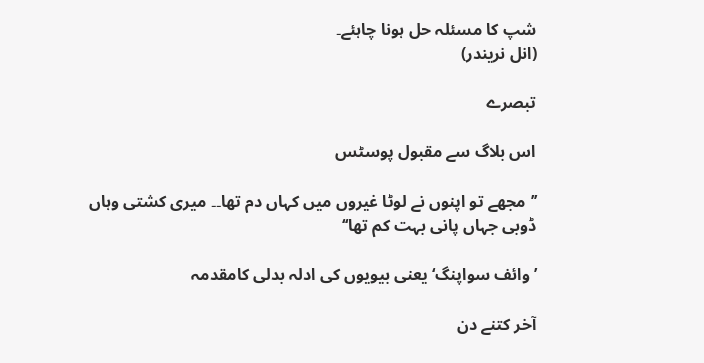شپ کا مسئلہ حل ہونا چاہئے۔
(انل نریندر)

تبصرے

اس بلاگ سے مقبول پوسٹس

’’مجھے تو اپنوں نے لوٹا غیروں میں کہاں دم تھا۔۔ میری کشتی وہاں ڈوبی جہاں پانی بہت کم تھا‘‘

’وائف سواپنگ‘ یعنی بیویوں کی ادلہ بدلی کامقدمہ

آخر کتنے دن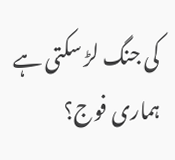کی جنگ لڑ سکتی ہے ہماری فوج؟